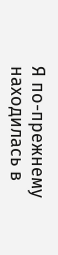Я по-прежнему находилась в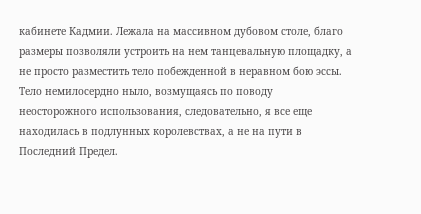кабинете Кадмии. Лежала на массивном дубовом столе, благо размеры позволяли устроить на нем танцевальную площадку, а не просто разместить тело побежденной в неравном бою эссы. Тело немилосердно ныло, возмущаясь по поводу неосторожного использования, следовательно, я все еще находилась в подлунных королевствах, а не на пути в Последний Предел.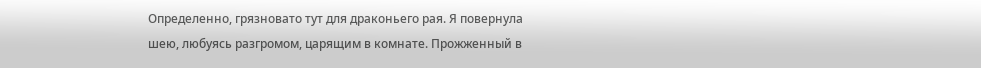Определенно, грязновато тут для драконьего рая. Я повернула шею, любуясь разгромом, царящим в комнате. Прожженный в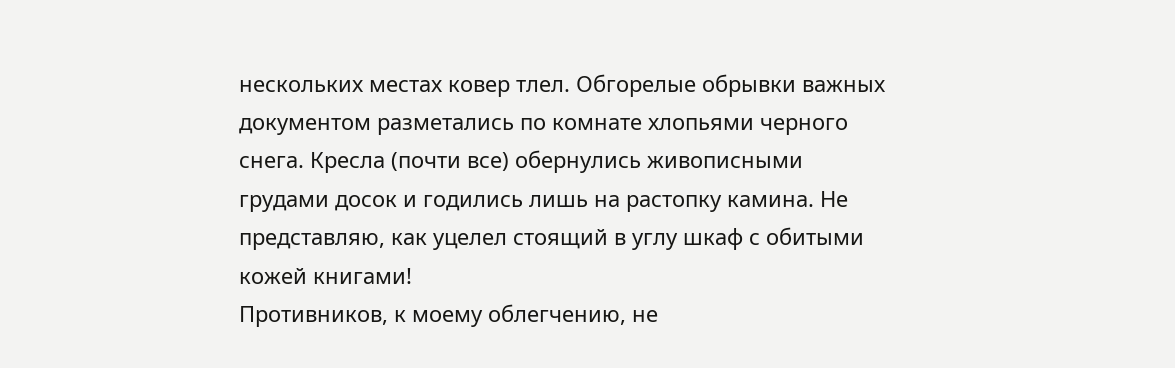нескольких местах ковер тлел. Обгорелые обрывки важных документом разметались по комнате хлопьями черного снега. Кресла (почти все) обернулись живописными грудами досок и годились лишь на растопку камина. Не представляю, как уцелел стоящий в углу шкаф с обитыми кожей книгами!
Противников, к моему облегчению, не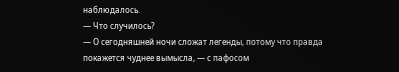наблюдалось.
— Что случилось?
— О сегодняшней ночи сложат легенды, потому что правда покажется чуднее вымысла, — с пафосом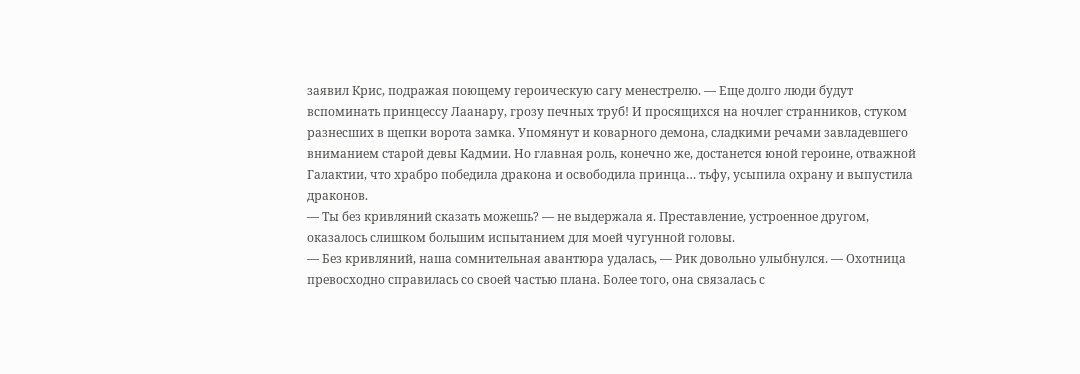заявил Крис, подражая поющему героическую сагу менестрелю. — Еще долго люди будут вспоминать принцессу Лаанару, грозу печных труб! И просящихся на ночлег странников, стуком разнесших в щепки ворота замка. Упомянут и коварного демона, сладкими речами завладевшего вниманием старой девы Кадмии. Но главная роль, конечно же, достанется юной героине, отважной Галактии, что храбро победила дракона и освободила принца… тьфу, усыпила охрану и выпустила драконов.
— Ты без кривляний сказать можешь? — не выдержала я. Преставление, устроенное другом, оказалось слишком большим испытанием для моей чугунной головы.
— Без кривляний, наша сомнительная авантюра удалась, — Рик довольно улыбнулся. — Охотница превосходно справилась со своей частью плана. Более того, она связалась с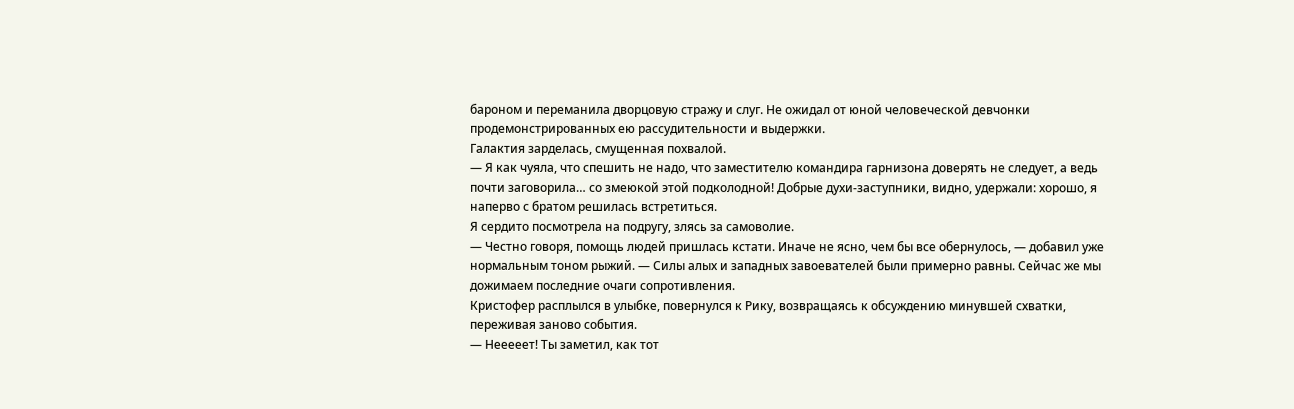бароном и переманила дворцовую стражу и слуг. Не ожидал от юной человеческой девчонки продемонстрированных ею рассудительности и выдержки.
Галактия зарделась, смущенная похвалой.
— Я как чуяла, что спешить не надо, что заместителю командира гарнизона доверять не следует, а ведь почти заговорила… со змеюкой этой подколодной! Добрые духи-заступники, видно, удержали: хорошо, я наперво с братом решилась встретиться.
Я сердито посмотрела на подругу, злясь за самоволие.
— Честно говоря, помощь людей пришлась кстати. Иначе не ясно, чем бы все обернулось, — добавил уже нормальным тоном рыжий. — Силы алых и западных завоевателей были примерно равны. Сейчас же мы дожимаем последние очаги сопротивления.
Кристофер расплылся в улыбке, повернулся к Рику, возвращаясь к обсуждению минувшей схватки, переживая заново события.
— Нееееет! Ты заметил, как тот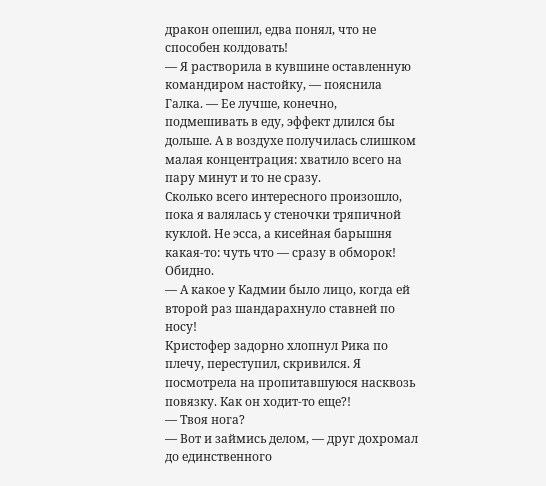дракон опешил, едва понял, что не способен колдовать!
— Я растворила в кувшине оставленную командиром настойку, — пояснила Галка. — Ее лучше, конечно, подмешивать в еду, эффект длился бы дольше. А в воздухе получилась слишком малая концентрация: хватило всего на пару минут и то не сразу.
Сколько всего интересного произошло, пока я валялась у стеночки тряпичной куклой. Не эсса, а кисейная барышня какая-то: чуть что — сразу в обморок! Обидно.
— А какое у Кадмии было лицо, когда ей второй раз шандарахнуло ставней по носу!
Кристофер задорно хлопнул Рика по плечу, переступил, скривился. Я посмотрела на пропитавшуюся насквозь повязку. Как он ходит-то еще?!
— Твоя нога?
— Вот и займись делом, — друг дохромал до единственного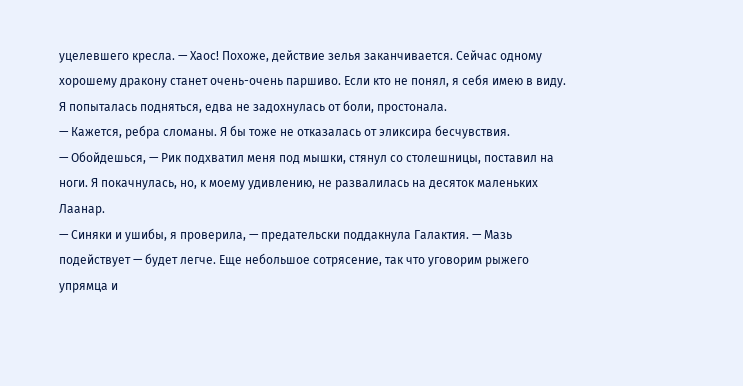уцелевшего кресла. — Хаос! Похоже, действие зелья заканчивается. Сейчас одному хорошему дракону станет очень-очень паршиво. Если кто не понял, я себя имею в виду.
Я попыталась подняться, едва не задохнулась от боли, простонала.
— Кажется, ребра сломаны. Я бы тоже не отказалась от эликсира бесчувствия.
— Обойдешься, — Рик подхватил меня под мышки, стянул со столешницы, поставил на ноги. Я покачнулась, но, к моему удивлению, не развалилась на десяток маленьких Лаанар.
— Синяки и ушибы, я проверила, — предательски поддакнула Галактия. — Мазь подействует — будет легче. Еще небольшое сотрясение, так что уговорим рыжего упрямца и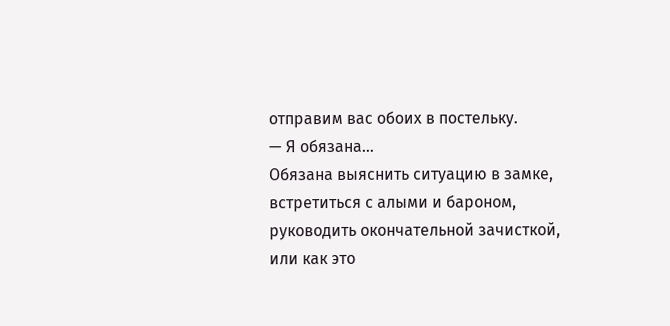отправим вас обоих в постельку.
— Я обязана…
Обязана выяснить ситуацию в замке, встретиться с алыми и бароном, руководить окончательной зачисткой, или как это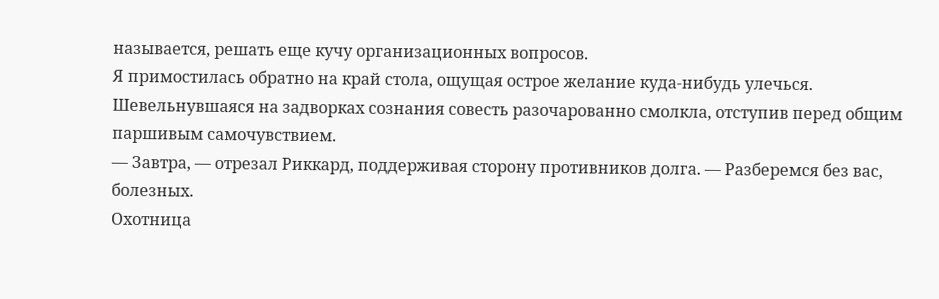называется, решать еще кучу организационных вопросов.
Я примостилась обратно на край стола, ощущая острое желание куда-нибудь улечься. Шевельнувшаяся на задворках сознания совесть разочарованно смолкла, отступив перед общим паршивым самочувствием.
— Завтра, — отрезал Риккард, поддерживая сторону противников долга. — Разберемся без вас, болезных.
Охотница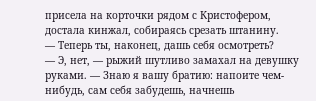присела на корточки рядом с Кристофером, достала кинжал, собираясь срезать штанину.
— Теперь ты, наконец, дашь себя осмотреть?
— Э, нет, — рыжий шутливо замахал на девушку руками. — Знаю я вашу братию: напоите чем-нибудь, сам себя забудешь, начнешь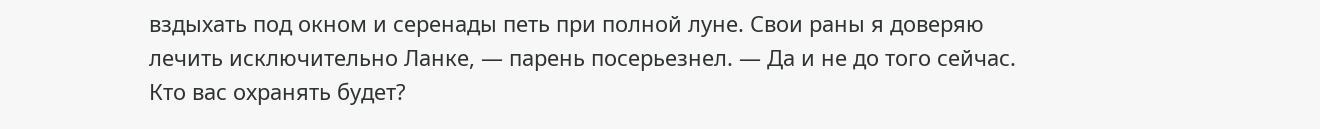вздыхать под окном и серенады петь при полной луне. Свои раны я доверяю лечить исключительно Ланке, — парень посерьезнел. — Да и не до того сейчас. Кто вас охранять будет?